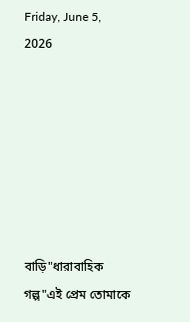Friday, June 5, 2026







বাড়ি"ধারাবাহিক গল্প"এই প্রেম তোমাকে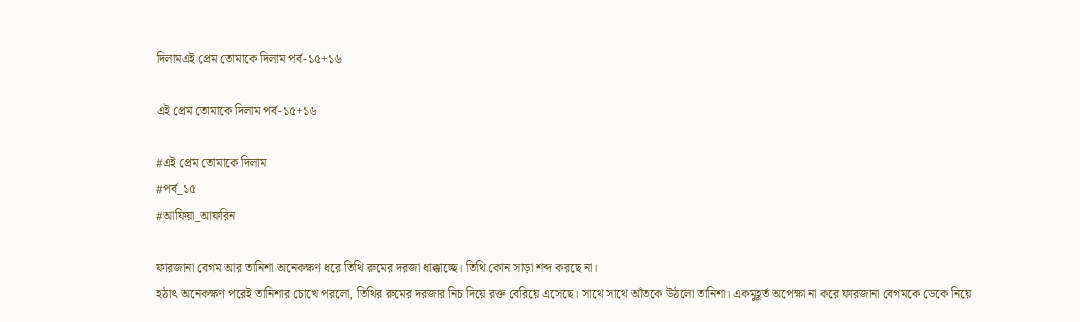দিলামএই প্রেম তোমাকে দিলাম পর্ব-১৫+১৬

এই প্রেম তোমাকে দিলাম পর্ব-১৫+১৬

#এই প্রেম তোমাকে দিলাম
#পর্ব_১৫
#আফিয়া_আফরিন

ফারজানা বেগম আর তানিশা অনেকক্ষণ ধরে তিথি রুমের দরজা ধাক্কাচ্ছে। তিথি কোন সাড়া শব্দ করছে না।
হঠাৎ অনেকক্ষণ পরেই তানিশার চোখে পরলো, তিথির রুমের দরজার নিচ দিয়ে রক্ত বেরিয়ে এসেছে। সাথে সাথে আঁতকে উঠলো তানিশা। একমুহূর্ত অপেক্ষা না করে ফারজানা বেগমকে ডেকে নিয়ে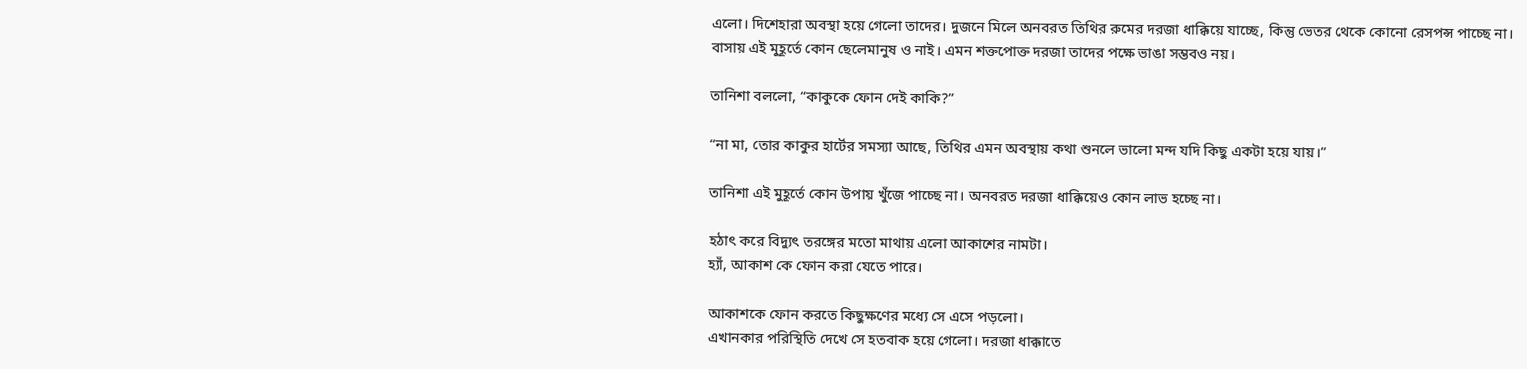এলো। দিশেহারা অবস্থা হয়ে গেলো তাদের। দুজনে মিলে অনবরত তিথির রুমের দরজা ধাক্কিয়ে যাচ্ছে, কিন্তু ভেতর থেকে কোনো রেসপন্স পাচ্ছে না।
বাসায় এই মুহূর্তে কোন ছেলেমানুষ ও নাই। এমন শক্তপোক্ত দরজা তাদের পক্ষে ভাঙা সম্ভবও নয়।

তানিশা বললো, “কাকুকে ফোন দেই কাকি?”

“না মা, তোর কাকুর হার্টের সমস্যা আছে, তিথির এমন অবস্থায় কথা শুনলে ভালো মন্দ যদি কিছু একটা হয়ে যায়।”

তানিশা এই মুহূর্তে কোন উপায় খুঁজে পাচ্ছে না। অনবরত দরজা ধাক্কিয়েও কোন লাভ হচ্ছে না।

হঠাৎ করে বিদ্যুৎ তরঙ্গের মতো মাথায় এলো আকাশের নামটা।
হ্যাঁ, আকাশ কে ফোন করা যেতে পারে।

আকাশকে ফোন করতে কিছুক্ষণের মধ্যে সে এসে পড়লো।
এখানকার পরিস্থিতি দেখে সে হতবাক হয়ে গেলো। দরজা ধাক্কাতে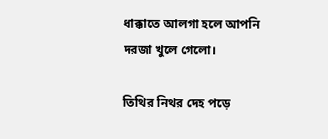ধাক্কাতে আলগা হলে আপনি দরজা খুলে গেলো।

তিথির নিথর দেহ পড়ে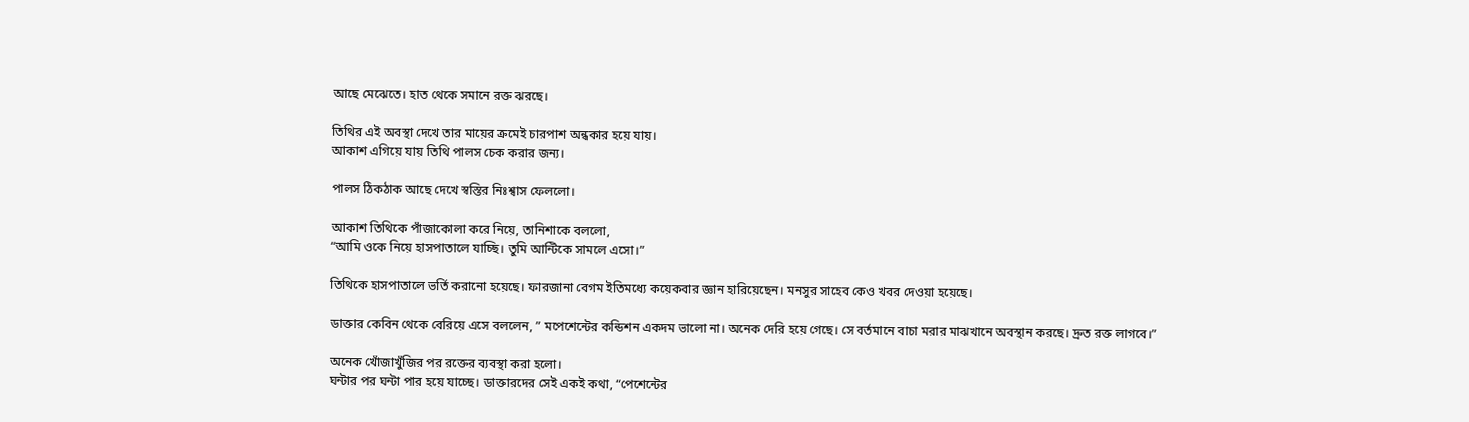আছে মেঝেতে। হাত থেকে সমানে রক্ত ঝরছে।

তিথির এই অবস্থা দেখে তার মায়ের ক্রমেই চারপাশ অন্ধকার হয়ে যায়।
আকাশ এগিয়ে যায় তিথি পালস চেক করার জন্য।

পালস ঠিকঠাক আছে দেখে স্বস্তির নিঃশ্বাস ফেললো।

আকাশ তিথিকে পাঁজাকোলা করে নিয়ে, তানিশাকে বললো,
“আমি ওকে নিয়ে হাসপাতালে যাচ্ছি। তুমি আন্টিকে সামলে এসো।”

তিথিকে হাসপাতালে ভর্তি করানো হয়েছে। ফারজানা বেগম ইতিমধ্যে কয়েকবার জ্ঞান হারিয়েছেন। মনসুর সাহেব কেও খবর দেওয়া হয়েছে।

ডাক্তার কেবিন থেকে বেরিয়ে এসে বললেন, ” মপেশেন্টের কন্ডিশন একদম ভালো না। অনেক দেরি হয়ে গেছে। সে বর্তমানে বাচা মরার মাঝখানে অবস্থান করছে। দ্রুত রক্ত লাগবে।”

অনেক খোঁজাখুঁজির পর রক্তের ব্যবস্থা করা হলো।
ঘন্টার পর ঘন্টা পার হয়ে যাচ্ছে। ডাক্তারদের সেই একই কথা, “পেশেন্টের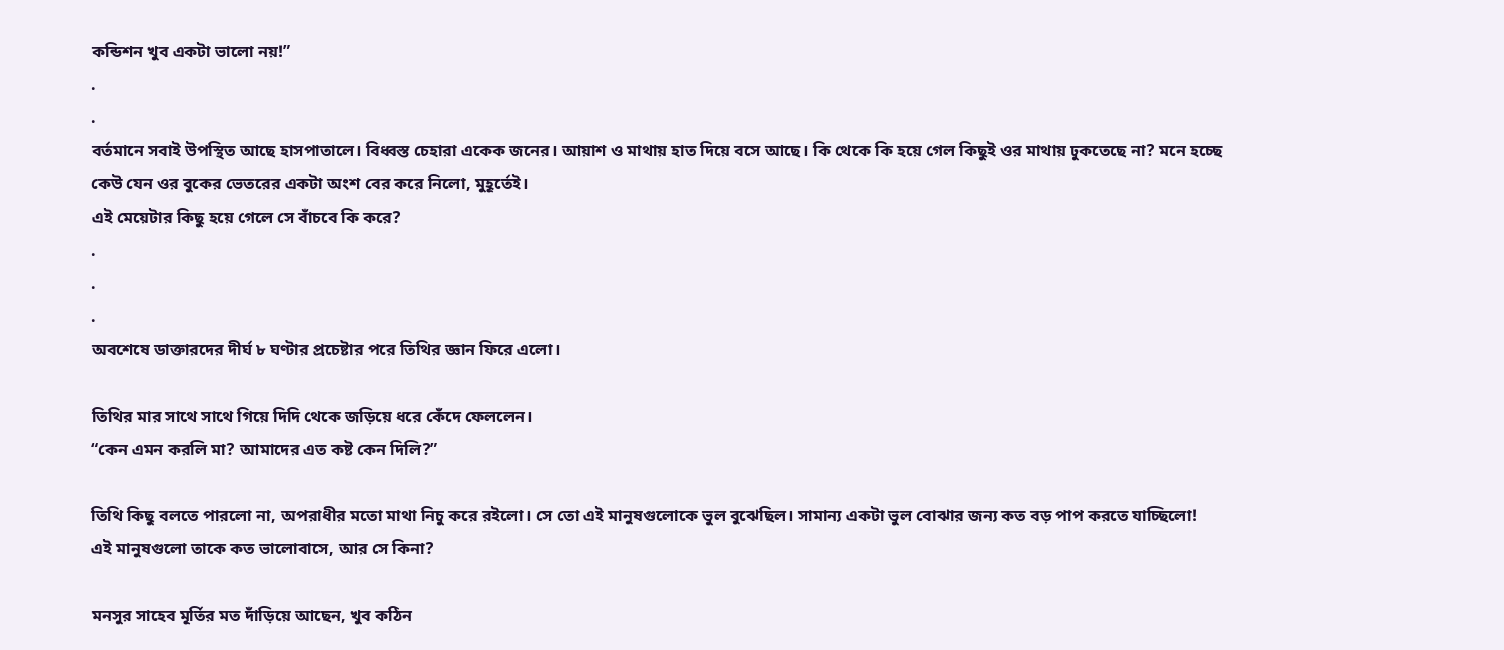কন্ডিশন খুব একটা ভালো নয়!”
.
.
বর্তমানে সবাই উপস্থিত আছে হাসপাতালে। বিধ্বস্ত চেহারা একেক জনের। আয়াশ ও মাথায় হাত দিয়ে বসে আছে। কি থেকে কি হয়ে গেল কিছুই ওর মাথায় ঢুকতেছে না? মনে হচ্ছে কেউ যেন ওর বুকের ভেতরের একটা অংশ বের করে নিলো, মুহূর্তেই।
এই মেয়েটার কিছু হয়ে গেলে সে বাঁচবে কি করে?
.
.
.
অবশেষে ডাক্তারদের দীর্ঘ ৮ ঘণ্টার প্রচেষ্টার পরে তিথির জ্ঞান ফিরে এলো।

তিথির মার সাথে সাথে গিয়ে দিদি থেকে জড়িয়ে ধরে কেঁদে ফেললেন।
“কেন এমন করলি মা? আমাদের এত কষ্ট কেন দিলি?”

তিথি কিছু বলতে পারলো না, অপরাধীর মতো মাথা নিচু করে রইলো। সে তো এই মানুষগুলোকে ভুল বুঝেছিল। সামান্য একটা ভুল বোঝার জন্য কত বড় পাপ করতে যাচ্ছিলো!
এই মানুষগুলো তাকে কত ভালোবাসে, আর সে কিনা?

মনসুর সাহেব মূর্তির মত দাঁড়িয়ে আছেন, খুব কঠিন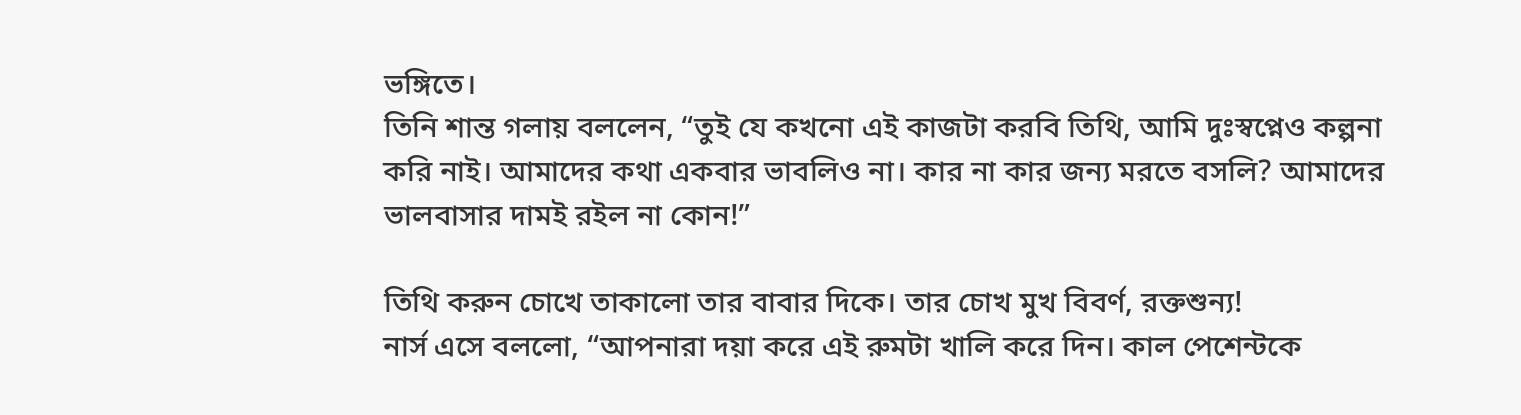ভঙ্গিতে।
তিনি শান্ত গলায় বললেন, “তুই যে কখনো এই কাজটা করবি তিথি, আমি দুঃস্বপ্নেও কল্পনা করি নাই। আমাদের কথা একবার ভাবলিও না। কার না কার জন্য মরতে বসলি? আমাদের ভালবাসার দামই রইল না কোন!”

তিথি করুন চোখে তাকালো তার বাবার দিকে। তার চোখ মুখ বিবর্ণ, রক্তশুন্য!
নার্স এসে বললো, “আপনারা দয়া করে এই রুমটা খালি করে দিন। কাল পেশেন্টকে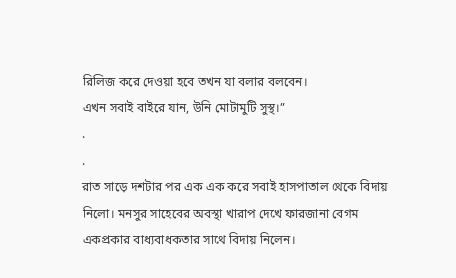রিলিজ করে দেওয়া হবে তখন যা বলার বলবেন।
এখন সবাই বাইরে যান, উনি মোটামুটি সুস্থ।”
.
.
রাত সাড়ে দশটার পর এক এক করে সবাই হাসপাতাল থেকে বিদায় নিলো। মনসুর সাহেবের অবস্থা খারাপ দেখে ফারজানা বেগম একপ্রকার বাধ্যবাধকতার সাথে বিদায় নিলেন।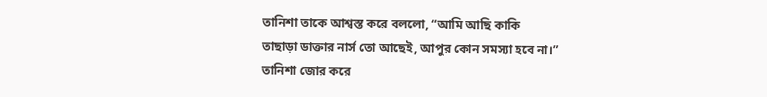তানিশা তাকে আশ্বস্ত করে বললো, “আমি আছি কাকি
তাছাড়া ডাক্তার নার্স তো আছেই, আপুর কোন সমস্যা হবে না।”
তানিশা জোর করে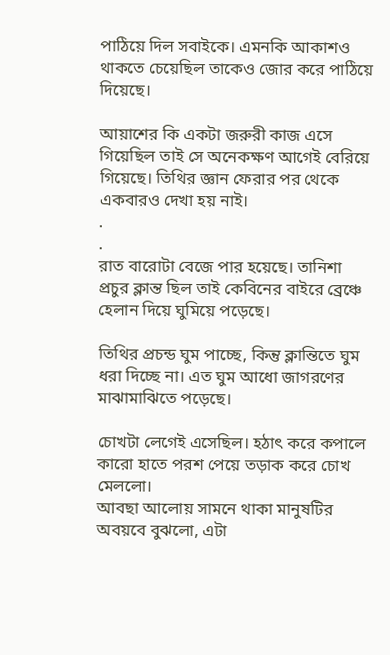পাঠিয়ে দিল সবাইকে। এমনকি আকাশও থাকতে চেয়েছিল তাকেও জোর করে পাঠিয়ে দিয়েছে।

আয়াশের কি একটা জরুরী কাজ এসে গিয়েছিল তাই সে অনেকক্ষণ আগেই বেরিয়ে গিয়েছে। তিথির জ্ঞান ফেরার পর থেকে একবারও দেখা হয় নাই।
.
.
রাত বারোটা বেজে পার হয়েছে। তানিশা প্রচুর ক্লান্ত ছিল তাই কেবিনের বাইরে ব্রেঞ্চে হেলান দিয়ে ঘুমিয়ে পড়েছে।

তিথির প্রচন্ড ঘুম পাচ্ছে, কিন্তু ক্লান্তিতে ঘুম ধরা দিচ্ছে না। এত ঘুম আধো জাগরণের মাঝামাঝিতে পড়েছে।

চোখটা লেগেই এসেছিল। হঠাৎ করে কপালে কারো হাতে পরশ পেয়ে তড়াক করে চোখ মেললো।
আবছা আলোয় সামনে থাকা মানুষটির অবয়বে বুঝলো, এটা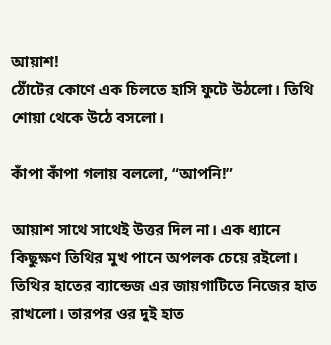আয়াশ!
ঠোঁটের কোণে এক চিলতে হাসি ফুটে উঠলো। তিথি শোয়া থেকে উঠে বসলো।

কাঁপা কাঁপা গলায় বললো, “আপনি!”

আয়াশ সাথে সাথেই উত্তর দিল না। এক ধ্যানে কিছুক্ষণ তিথির মুখ পানে অপলক চেয়ে রইলো।
তিথির হাতের ব্যান্ডেজ এর জায়গাটিতে নিজের হাত রাখলো। তারপর ওর দুই হাত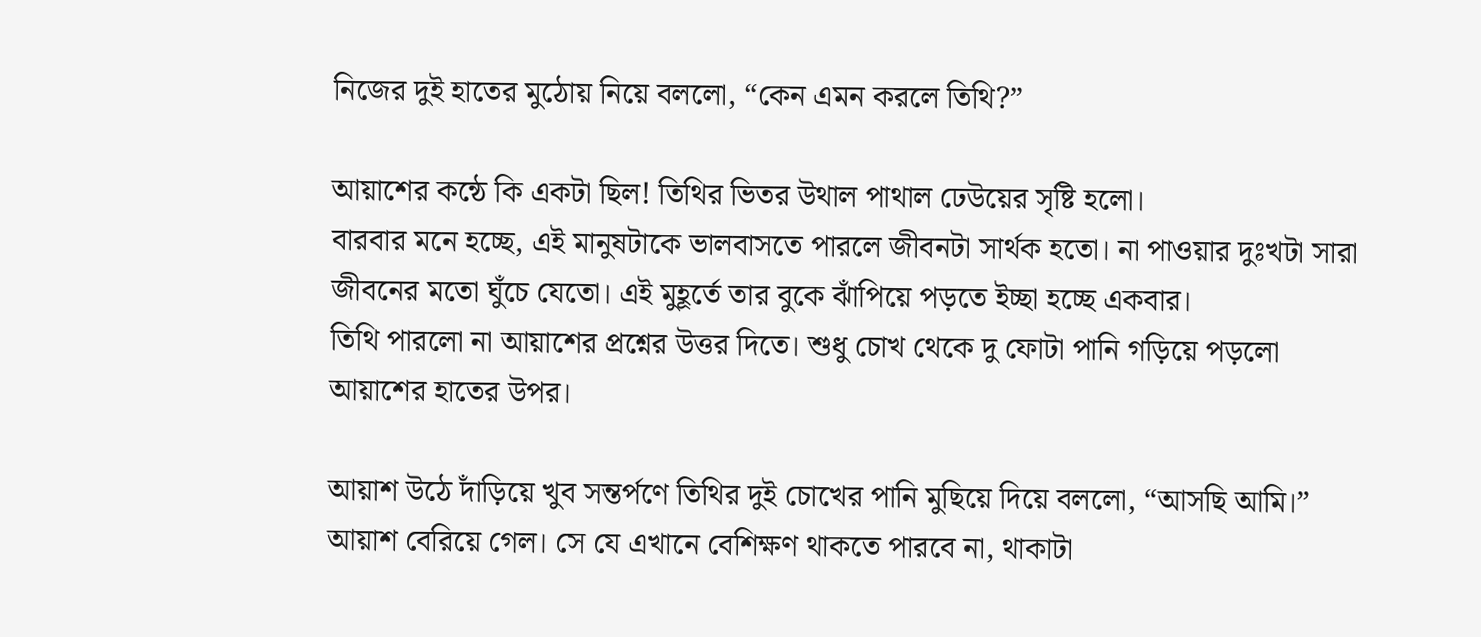নিজের দুই হাতের মুঠোয় নিয়ে বললো, “কেন এমন করলে তিথি?”

আয়াশের কন্ঠে কি একটা ছিল! তিথির ভিতর উথাল পাথাল ঢেউয়ের সৃষ্টি হলো।
বারবার মনে হচ্ছে, এই মানুষটাকে ভালবাসতে পারলে জীবনটা সার্থক হতো। না পাওয়ার দুঃখটা সারা জীবনের মতো ঘুঁচে যেতো। এই মুহূর্তে তার বুকে ঝাঁপিয়ে পড়তে ইচ্ছা হচ্ছে একবার।
তিথি পারলো না আয়াশের প্রশ্নের উত্তর দিতে। শুধু চোখ থেকে দু ফোটা পানি গড়িয়ে পড়লো আয়াশের হাতের উপর।

আয়াশ উঠে দাঁড়িয়ে খুব সন্তর্পণে তিথির দুই চোখের পানি মুছিয়ে দিয়ে বললো, “আসছি আমি।”
আয়াশ বেরিয়ে গেল। সে যে এখানে বেশিক্ষণ থাকতে পারবে না, থাকাটা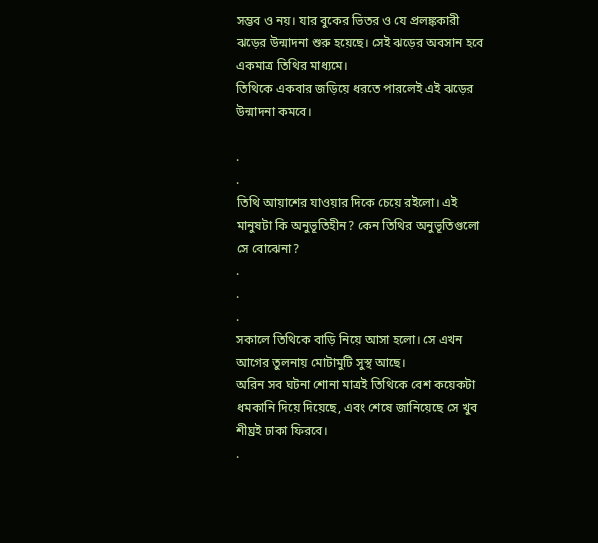সম্ভব ও নয়। যার বুকের ভিতর ও যে প্রলঙ্ককারী ঝড়ের উন্মাদনা শুরু হয়েছে। সেই ঝড়ের অবসান হবে একমাত্র তিথির মাধ্যমে।
তিথিকে একবার জড়িয়ে ধরতে পারলেই এই ঝড়ের উন্মাদনা কমবে।

.
.
তিথি আয়াশের যাওয়ার দিকে চেয়ে রইলো। এই মানুষটা কি অনুভূতিহীন? কেন তিথির অনুভূতিগুলো সে বোঝেনা?
.
.
.
সকালে তিথিকে বাড়ি নিয়ে আসা হলো। সে এখন আগের তুলনায় মোটামুটি সুস্থ আছে।
অরিন সব ঘটনা শোনা মাত্রই তিথিকে বেশ কয়েকটা ধমকানি দিয়ে দিয়েছে, এবং শেষে জানিয়েছে সে খুব শীঘ্রই ঢাকা ফিরবে।
.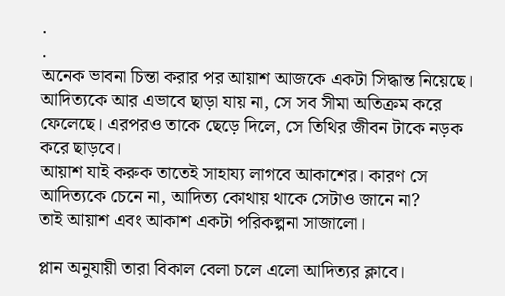.
.
অনেক ভাবনা চিন্তা করার পর আয়াশ আজকে একটা সিদ্ধান্ত নিয়েছে। আদিত্যকে আর এভাবে ছাড়া যায় না, সে সব সীমা অতিক্রম করে ফেলেছে। এরপরও তাকে ছেড়ে দিলে, সে তিথির জীবন টাকে নড়ক করে ছাড়বে।
আয়াশ যাই করুক তাতেই সাহায্য লাগবে আকাশের। কারণ সে আদিত্যকে চেনে না, আদিত্য কোথায় থাকে সেটাও জানে না?
তাই আয়াশ এবং আকাশ একটা পরিকল্পনা সাজালো।

প্লান অনুযায়ী তারা বিকাল বেলা চলে এলো আদিত্যর ক্লাবে।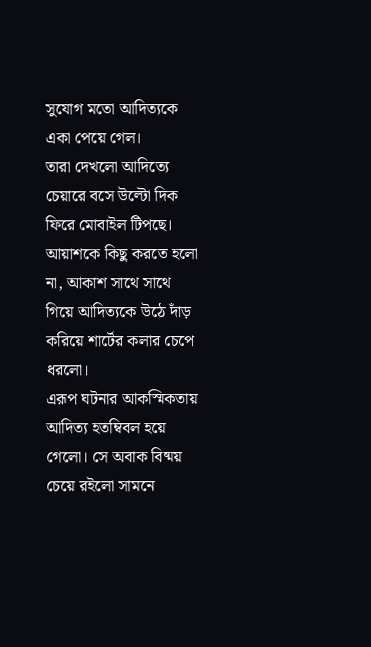সুযোগ মতো আদিত্যকে একা পেয়ে গেল।
তারা দেখলো আদিত্যে চেয়ারে বসে উল্টো দিক ফিরে মোবাইল টিপছে।
আয়াশকে কিছু করতে হলো না, আকাশ সাথে সাথে গিয়ে আদিত্যকে উঠে দাঁড় করিয়ে শার্টের কলার চেপে ধরলো।
এরূপ ঘটনার আকস্মিকতায় আদিত্য হতম্বিবল হয়ে গেলো। সে অবাক বিষ্ময় চেয়ে রইলো সামনে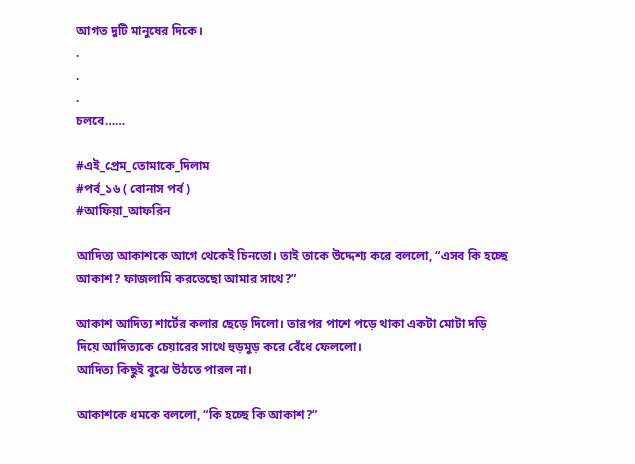আগত দুটি মানুষের দিকে।
.
.
.
চলবে……

#এই_প্রেম_তোমাকে_দিলাম
#পর্ব_১৬ ( বোনাস পর্ব )
#আফিয়া_আফরিন

আদিত্য আকাশকে আগে থেকেই চিনতো। তাই তাকে উদ্দেশ্য করে বললো, “এসব কি হচ্ছে আকাশ? ফাজলামি করতেছো আমার সাথে?”

আকাশ আদিত্য শার্টের কলার ছেড়ে দিলো। তারপর পাশে পড়ে থাকা একটা মোটা দড়ি দিয়ে আদিত্যকে চেয়ারের সাথে হুড়মুড় করে বেঁধে ফেললো।
আদিত্য কিছুই বুঝে উঠতে পারল না।

আকাশকে ধমকে বললো, “কি হচ্ছে কি আকাশ?”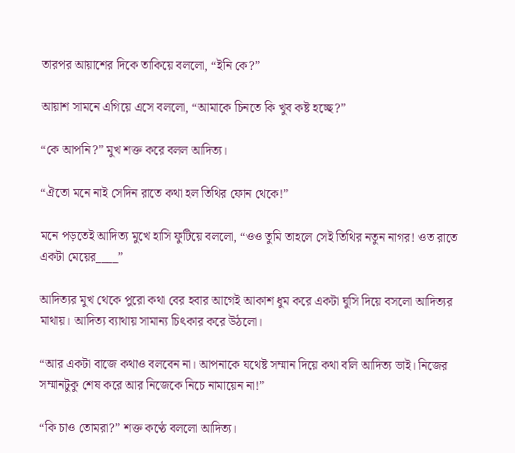তারপর আয়াশের দিকে তাকিয়ে বললো, “ইনি কে?”

আয়াশ সামনে এগিয়ে এসে বললো, “আমাকে চিনতে কি খুব কষ্ট হচ্ছে?”

“কে আপনি?” মুখ শক্ত করে বলল আদিত্য।

“ঐতো মনে নাই সেদিন রাতে কথা হল তিথির ফোন থেকে!”

মনে পড়তেই আদিত্য মুখে হাসি ফুটিয়ে বললো, “ওও তুমি তাহলে সেই তিথির নতুন নাগর! ওত রাতে একটা মেয়ের____”

আদিত্যর মুখ থেকে পুরো কথা বের হবার আগেই আকাশ ধুম করে একটা ঘুসি দিয়ে বসলো আদিত্যর মাথায়। আদিত্য ব্যাথায় সামান্য চিৎকার করে উঠলো।

“আর একটা বাজে কথাও বলবেন না। আপনাকে যথেষ্ট সম্মান দিয়ে কথা বলি আদিত্য ভাই। নিজের সম্মানটুকু শেষ করে আর নিজেকে নিচে নামায়েন না!”

“কি চাও তোমরা?” শক্ত কণ্ঠে বললো আদিত্য।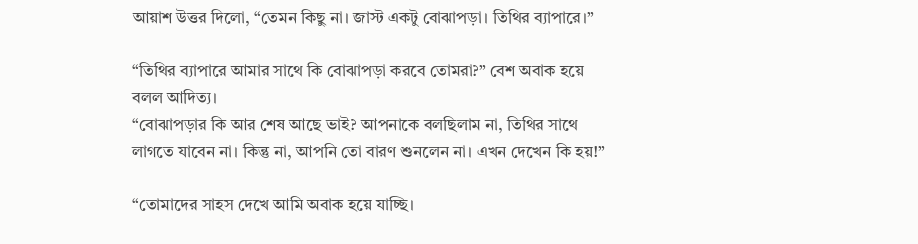আয়াশ উত্তর দিলো, “তেমন কিছু না। জাস্ট একটু বোঝাপড়া। তিথির ব্যাপারে।”

“তিথির ব্যাপারে আমার সাথে কি বোঝাপড়া করবে তোমরা?” বেশ অবাক হয়ে বলল আদিত্য।
“বোঝাপড়ার কি আর শেষ আছে ভাই? আপনাকে বলছিলাম না, তিথির সাথে লাগতে যাবেন না। কিন্তু না, আপনি তো বারণ শুনলেন না। এখন দেখেন কি হয়!”

“তোমাদের সাহস দেখে আমি অবাক হয়ে যাচ্ছি।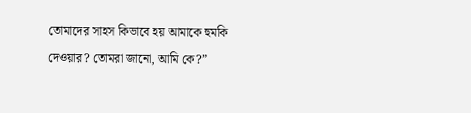তোমাদের সাহস কিভাবে হয় আমাকে হুমকি দেওয়ার? তোমরা জানো, আমি কে?”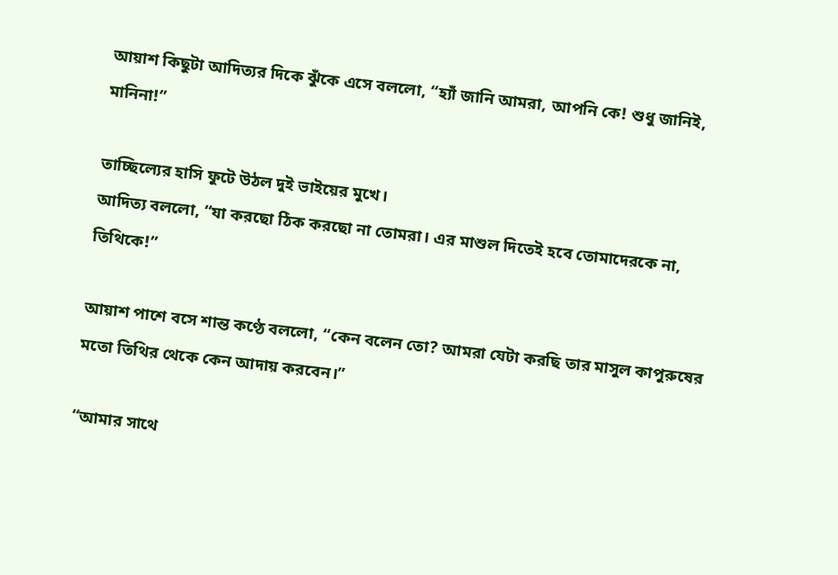আয়াশ কিছুটা আদিত্যর দিকে ঝুঁকে এসে বললো, “হ্যাঁ জানি আমরা, আপনি কে! শুধু জানিই, মানিনা!”

তাচ্ছিল্যের হাসি ফুটে উঠল দুই ভাইয়ের মুখে।
আদিত্য বললো, “যা করছো ঠিক করছো না তোমরা। এর মাশুল দিতেই হবে তোমাদেরকে না, তিথিকে!”

আয়াশ পাশে বসে শান্ত কণ্ঠে বললো, “কেন বলেন তো? আমরা যেটা করছি তার মাসুল কাপুরুষের মতো তিথির থেকে কেন আদায় করবেন।”

“আমার সাথে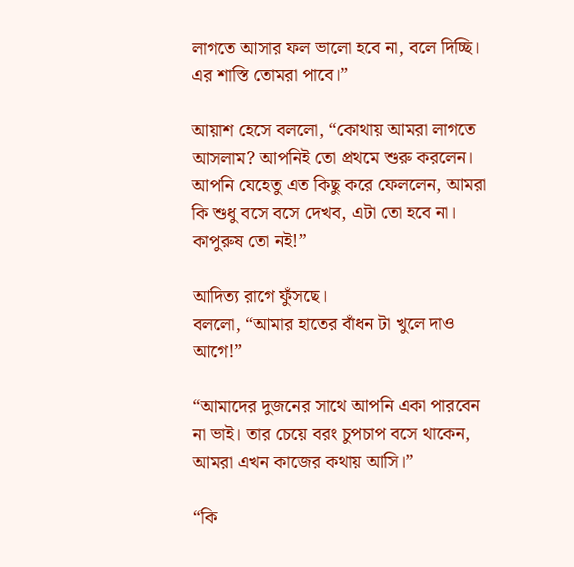লাগতে আসার ফল ভালো হবে না, বলে দিচ্ছি। এর শাস্তি তোমরা পাবে।”

আয়াশ হেসে বললো, “কোথায় আমরা লাগতে আসলাম? আপনিই তো প্রথমে শুরু করলেন। আপনি যেহেতু এত কিছু করে ফেললেন, আমরা কি শুধু বসে বসে দেখব, এটা তো হবে না। কাপুরুষ তো নই!”

আদিত্য রাগে ফুঁসছে।
বললো, “আমার হাতের বাঁধন টা খুলে দাও আগে!”

“আমাদের দুজনের সাথে আপনি একা পারবেন না ভাই। তার চেয়ে বরং চুপচাপ বসে থাকেন, আমরা এখন কাজের কথায় আসি।”

“কি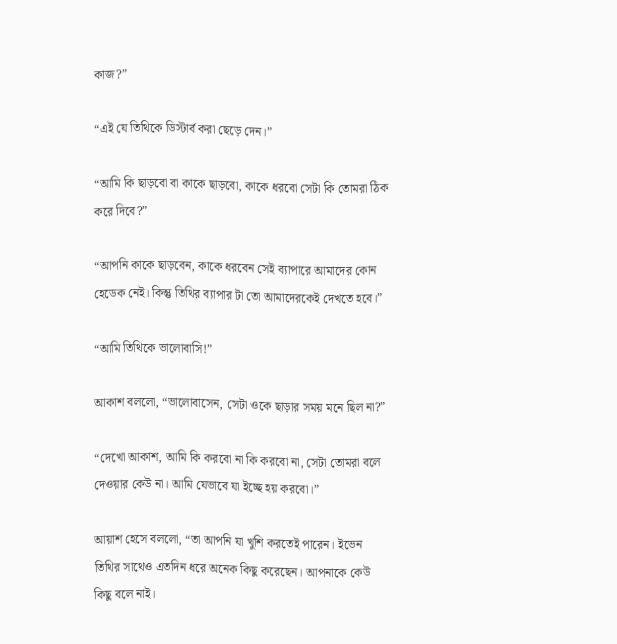কাজ?”

“এই যে তিথিকে ডিস্টার্ব করা ছেড়ে দেন।”

“আমি কি ছাড়বো বা কাকে ছাড়বো, কাকে ধরবো সেটা কি তোমরা ঠিক করে দিবে?”

“আপনি কাকে ছাড়বেন, কাকে ধরবেন সেই ব্যাপারে আমাদের কোন হেডেক নেই। কিন্তু তিথির ব্যাপার টা তো আমাদেরকেই দেখতে হবে।”

“আমি তিথিকে ভালোবাসি!”

আকাশ বললো, “ভালোবাসেন, সেটা ওকে ছাড়ার সময় মনে ছিল না?”

“দেখো আকাশ, আমি কি করবো না কি করবো না, সেটা তোমরা বলে দেওয়ার কেউ না। আমি যেভাবে যা ইচ্ছে হয় করবো।”

আয়াশ হেসে বললো, “তা আপনি যা খুশি করতেই পারেন। ইভেন তিথির সাথেও এতদিন ধরে অনেক কিছু করেছেন। আপনাকে কেউ কিছু বলে নাই।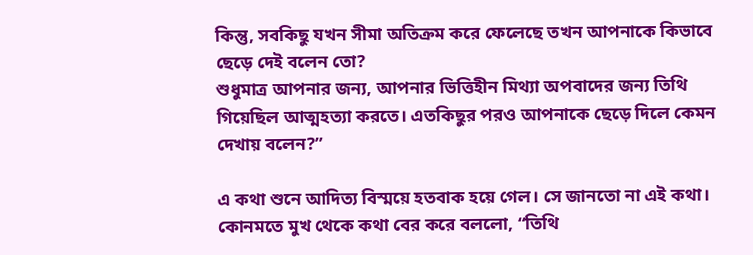কিন্তু, সবকিছু যখন সীমা অতিক্রম করে ফেলেছে তখন আপনাকে কিভাবে ছেড়ে দেই বলেন তো?
শুধুমাত্র আপনার জন্য, আপনার ভিত্তিহীন মিথ্যা অপবাদের জন্য তিথি গিয়েছিল আত্মহত্যা করতে। এতকিছুর পরও আপনাকে ছেড়ে দিলে কেমন দেখায় বলেন?”

এ কথা শুনে আদিত্য বিস্ময়ে হতবাক হয়ে গেল। সে জানতো না এই কথা।
কোনমতে মুখ থেকে কথা বের করে বললো, “তিথি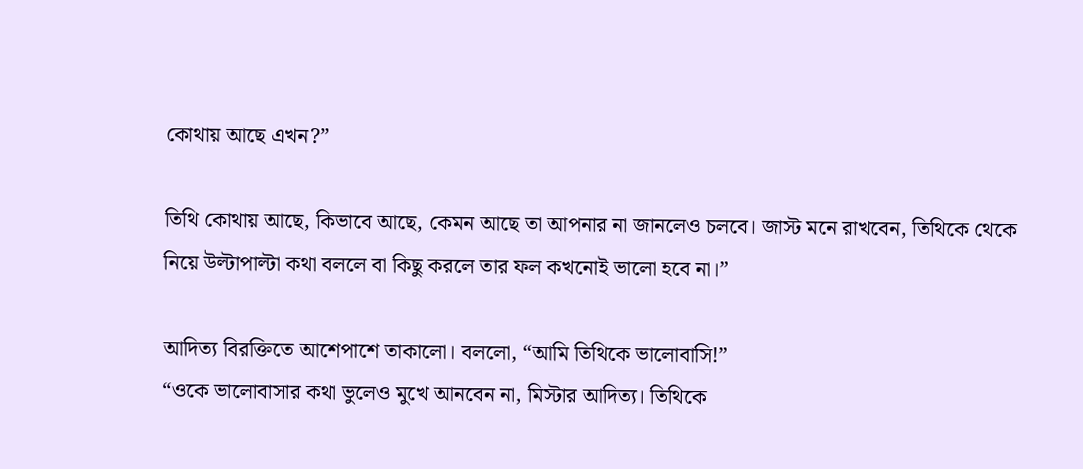কোথায় আছে এখন?”

তিথি কোথায় আছে, কিভাবে আছে, কেমন আছে তা আপনার না জানলেও চলবে। জাস্ট মনে রাখবেন, তিথিকে থেকে নিয়ে উল্টাপাল্টা কথা বললে বা কিছু করলে তার ফল কখনোই ভালো হবে না।”

আদিত্য বিরক্তিতে আশেপাশে তাকালো। বললো, “আমি তিথিকে ভালোবাসি!”
“ওকে ভালোবাসার কথা ভুলেও মুখে আনবেন না, মিস্টার আদিত্য। তিথিকে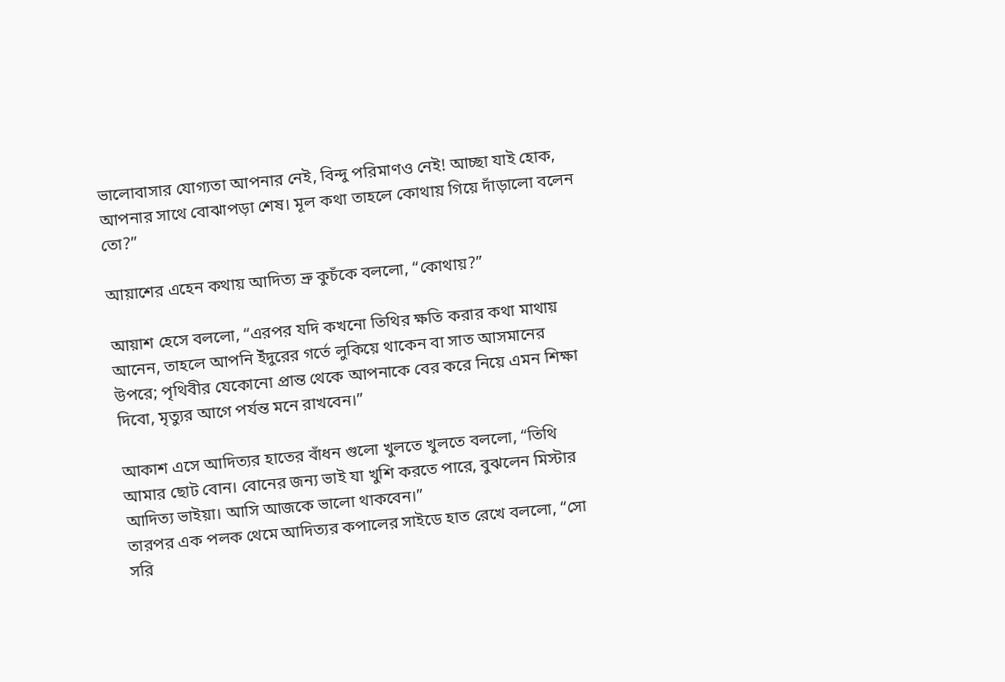ভালোবাসার যোগ্যতা আপনার নেই, বিন্দু পরিমাণও নেই! আচ্ছা যাই হোক, আপনার সাথে বোঝাপড়া শেষ। মূল কথা তাহলে কোথায় গিয়ে দাঁড়ালো বলেন তো?”

আয়াশের এহেন কথায় আদিত্য ভ্রু কুচঁকে বললো, “কোথায়?”

আয়াশ হেসে বললো, “এরপর যদি কখনো তিথির ক্ষতি করার কথা মাথায় আনেন, তাহলে আপনি ইঁদুরের গর্তে লুকিয়ে থাকেন বা সাত আসমানের উপরে; পৃথিবীর যেকোনো প্রান্ত থেকে আপনাকে বের করে নিয়ে এমন শিক্ষা দিবো, মৃত্যুর আগে পর্যন্ত মনে রাখবেন।”

আকাশ এসে আদিত্যর হাতের বাঁধন গুলো খুলতে খুলতে বললো, “তিথি আমার ছোট বোন। বোনের জন্য ভাই যা খুশি করতে পারে, বুঝলেন মিস্টার আদিত্য ভাইয়া। আসি আজকে ভালো থাকবেন।”
তারপর এক পলক থেমে আদিত্যর কপালের সাইডে হাত রেখে বললো, “সো সরি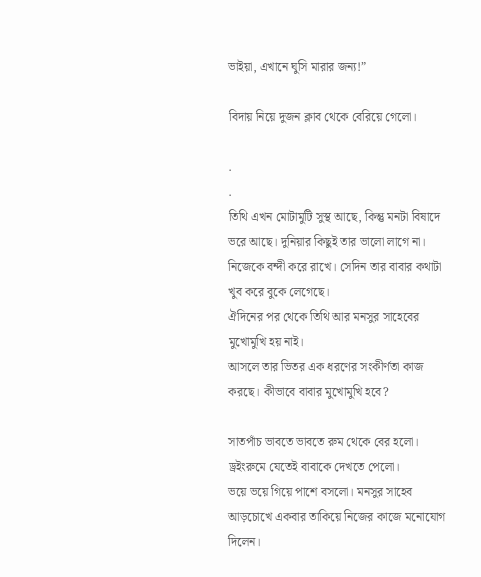ভাইয়া, এখানে ঘুসি মারার জন্য!”

বিদায় নিয়ে দুজন ক্লাব থেকে বেরিয়ে গেলো।

.
.
তিথি এখন মোটামুটি সুস্থ আছে, কিন্তু মনটা বিষাদে ভরে আছে। দুনিয়ার কিছুই তার ভালো লাগে না। নিজেকে বন্দী করে রাখে। সেদিন তার বাবার কথাটা খুব করে বুকে লেগেছে।
ঐদিনের পর থেকে তিথি আর মনসুর সাহেবের মুখোমুখি হয় নাই।
আসলে তার ভিতর এক ধরণের সংকীর্ণতা কাজ করছে। কীভাবে বাবার মুখোমুখি হবে?

সাতপাঁচ ভাবতে ভাবতে রুম থেকে বের হলো। ড্রইংরুমে যেতেই বাবাকে দেখতে পেলো।
ভয়ে ভয়ে গিয়ে পাশে বসলো। মনসুর সাহেব আড়চোখে একবার তাকিয়ে নিজের কাজে মনোযোগ দিলেন।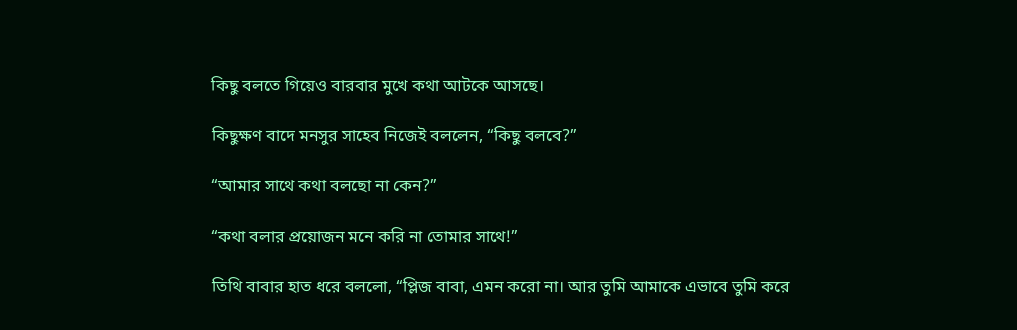কিছু বলতে গিয়েও বারবার মুখে কথা আটকে আসছে।

কিছুক্ষণ বাদে মনসুর সাহেব নিজেই বললেন, “কিছু বলবে?”

“আমার সাথে কথা বলছো না কেন?”

“কথা বলার প্রয়োজন মনে করি না তোমার সাথে!”

তিথি বাবার হাত ধরে বললো, “প্লিজ বাবা, এমন করো না। আর তুমি আমাকে এভাবে তুমি করে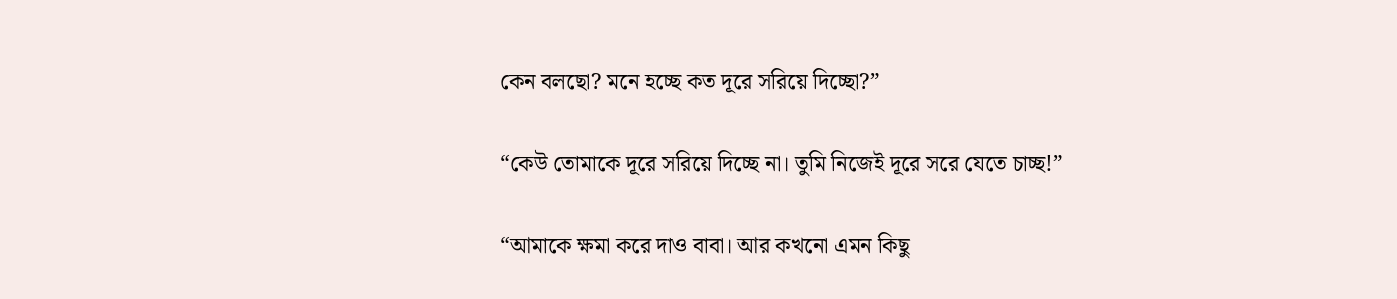কেন বলছো? মনে হচ্ছে কত দূরে সরিয়ে দিচ্ছো?”

“কেউ তোমাকে দূরে সরিয়ে দিচ্ছে না। তুমি নিজেই দূরে সরে যেতে চাচ্ছ!”

“আমাকে ক্ষমা করে দাও বাবা। আর কখনো এমন কিছু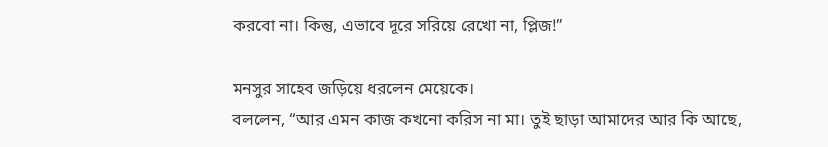করবো না। কিন্তু, এভাবে দূরে সরিয়ে রেখো না, প্লিজ!”

মনসুর সাহেব জড়িয়ে ধরলেন মেয়েকে।
বললেন, “আর এমন কাজ কখনো করিস না মা। তুই ছাড়া আমাদের আর কি আছে,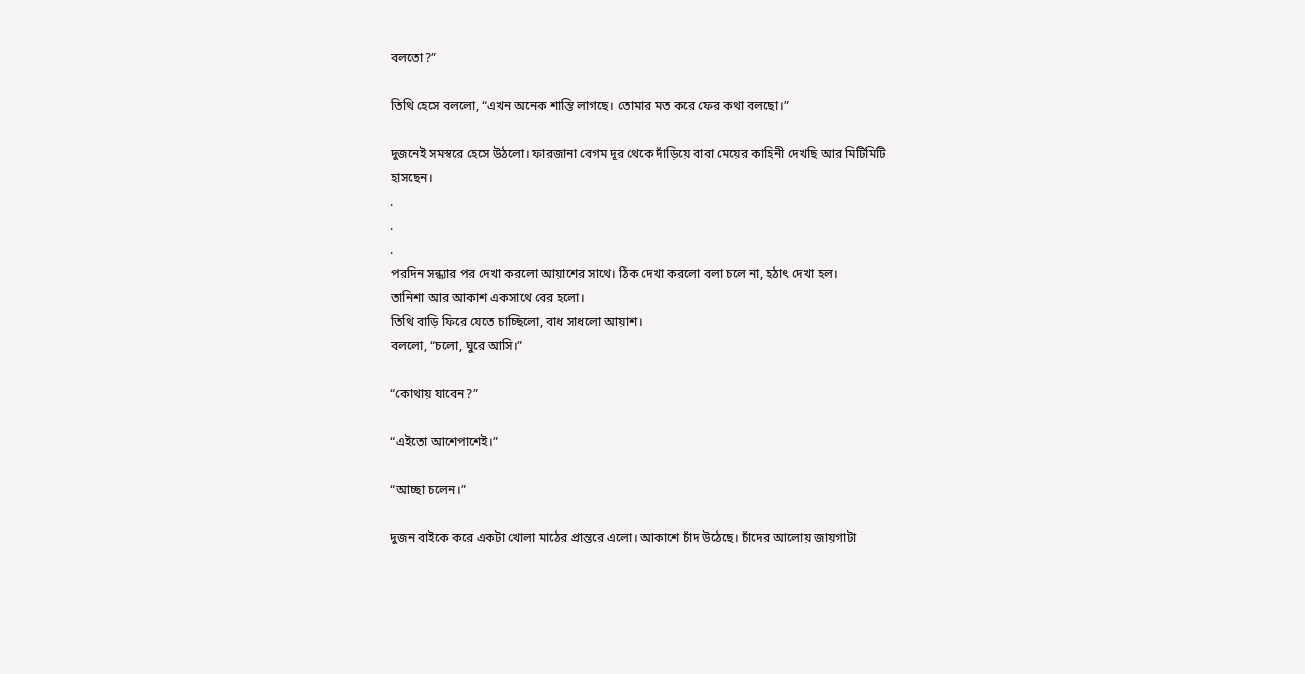বলতো?”

তিথি হেসে বললো, “এখন অনেক শান্তি লাগছে। তোমার মত করে ফের কথা বলছো।”

দুজনেই সমস্বরে হেসে উঠলো। ফারজানা বেগম দূর থেকে দাঁড়িয়ে বাবা মেয়ের কাহিনী দেখছি আর মিটিমিটি হাসছেন।
.
.
.
পরদিন সন্ধ্যার পর দেখা করলো আয়াশের সাথে। ঠিক দেখা করলো বলা চলে না, হঠাৎ দেখা হল।
তানিশা আর আকাশ একসাথে বের হলো।
তিথি বাড়ি ফিরে যেতে চাচ্ছিলো, বাধ সাধলো আয়াশ।
বললো, “চলো, ঘুরে আসি।”

“কোথায় যাবেন?”

“এইতো আশেপাশেই।”

“আচ্ছা চলেন।”

দুজন বাইকে করে একটা খোলা মাঠের প্রান্তরে এলো। আকাশে চাঁদ উঠেছে। চাঁদের আলোয় জায়গাটা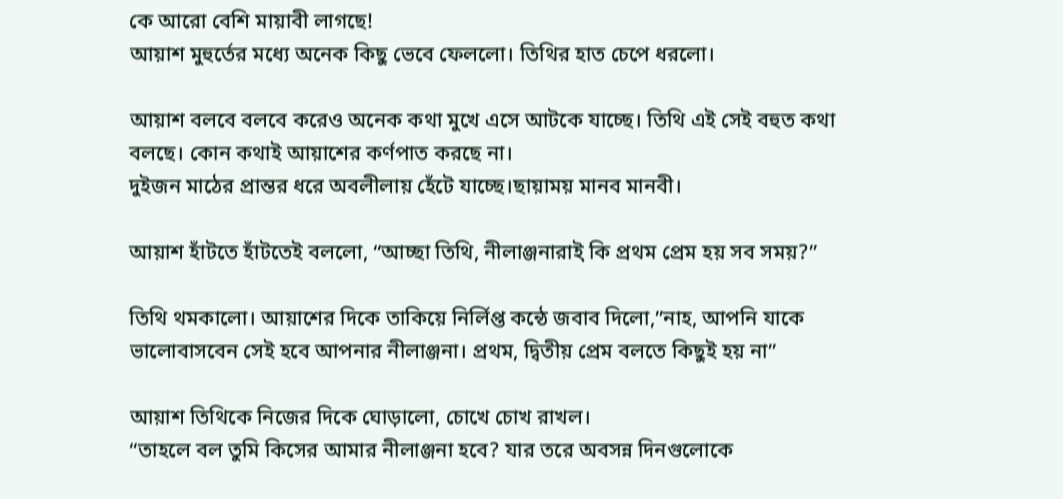কে আরো বেশি মায়াবী লাগছে!
আয়াশ মুহুর্তের মধ্যে অনেক কিছু ভেবে ফেললো। তিথির হাত চেপে ধরলো।

আয়াশ বলবে বলবে করেও অনেক কথা মুখে এসে আটকে যাচ্ছে। তিথি এই সেই বহুত কথা বলছে। কোন কথাই আয়াশের কর্ণপাত করছে না।
দুইজন মাঠের প্রান্তর ধরে অবলীলায় হেঁটে যাচ্ছে।ছায়াময় মানব মানবী।

আয়াশ হাঁটতে হাঁটতেই বললো, “আচ্ছা তিথি, নীলাঞ্জনারাই় কি প্রথম প্রেম হয় সব সময়?”

তিথি থমকালো। আয়াশের দিকে তাকিয়ে নির্লিপ্ত কন্ঠে জবাব দিলো,”নাহ, আপনি যাকে ভালোবাসবেন সেই হবে আপনার নীলাঞ্জনা। প্রথম, দ্বিতীয় প্রেম বলতে কিছুই হয় না”

আয়াশ তিথিকে নিজের দিকে ঘোড়ালো, চোখে চোখ রাখল।
“তাহলে বল তুমি কিসের আমার নীলাঞ্জনা হবে? যার তরে অবসন্ন দিনগুলোকে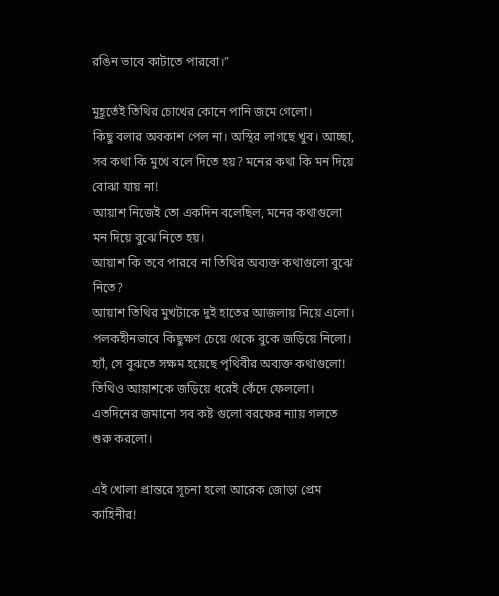রঙিন ভাবে কাটাতে পারবো।”

মুহূর্তেই তিথির চোখের কোনে পানি জমে গেলো।
কিছু বলার অবকাশ পেল না। অস্থির লাগছে খুব। আচ্ছা, সব কথা কি মুখে বলে দিতে হয়? মনের কথা কি মন দিয়ে বোঝা যায় না!
আয়াশ নিজেই তো একদিন বলেছিল, মনের কথাগুলো মন দিয়ে বুঝে নিতে হয়।
আয়াশ কি তবে পারবে না তিথির অব্যক্ত কথাগুলো বুঝে নিতে?
আয়াশ তিথির মুখটাকে দুই হাতের আজলায় নিয়ে এলো। পলকহীনভাবে কিছুক্ষণ চেয়ে থেকে বুকে জড়িয়ে নিলো। হ্যাঁ, সে বুঝতে সক্ষম হয়েছে পৃথিবীর অব্যক্ত কথাগুলো!
তিথিও আয়াশকে জড়িয়ে ধরেই কেঁদে ফেললো। এতদিনের জমানো সব কষ্ট গুলো বরফের ন্যায় গলতে শুরু করলো।

এই খোলা প্রান্তরে সূচনা হলো আরেক জোড়া প্রেম কাহিনীর!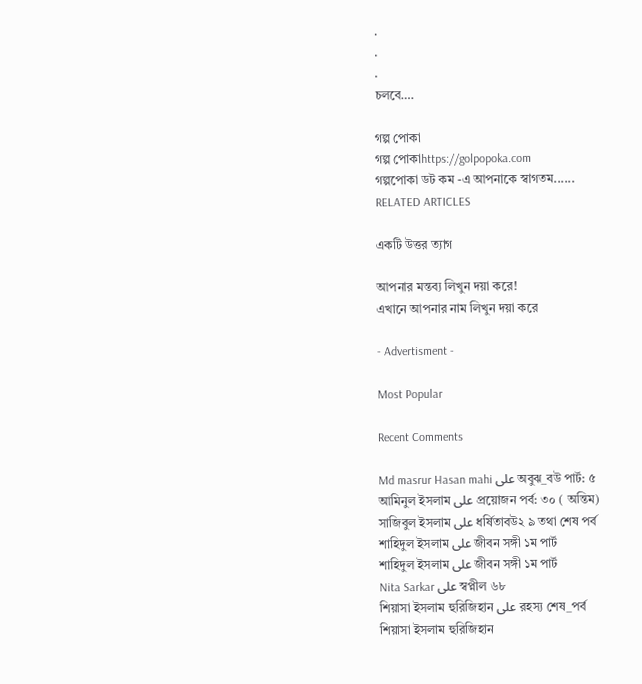.
.
.
চলবে….

গল্প পোকা
গল্প পোকাhttps://golpopoka.com
গল্পপোকা ডট কম -এ আপনাকে স্বাগতম......
RELATED ARTICLES

একটি উত্তর ত্যাগ

আপনার মন্তব্য লিখুন দয়া করে!
এখানে আপনার নাম লিখুন দয়া করে

- Advertisment -

Most Popular

Recent Comments

Md masrur Hasan mahi على অবুঝ_বউ পার্ট: ৫
আমিনুল ইসলাম على প্রয়োজন পর্ব: ৩০ ( অন্তিম)
সাজিবুল ইসলাম على ধর্ষিতাবউ২ ৯ তথা শেষ পর্ব
শাহিদুল ইসলাম على জীবন সঙ্গী ১ম পার্ট
শাহিদুল ইসলাম على জীবন সঙ্গী ১ম পার্ট
Nita Sarkar على স্বপ্নীল ৬৮
শিয়াসা ইসলাম হুরিজিহান على রহস্য শেষ_পর্ব
শিয়াসা ইসলাম হুরিজিহান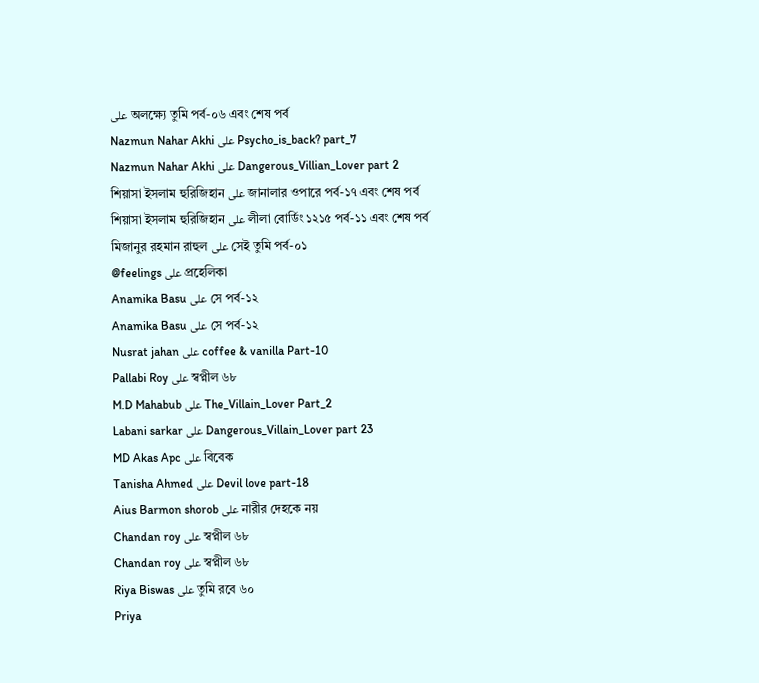على অলক্ষ্যে তুমি পর্ব-০৬ এবং শেষ পর্ব
Nazmun Nahar Akhi على Psycho_is_back? part_7
Nazmun Nahar Akhi على Dangerous_Villian_Lover part 2
শিয়াসা ইসলাম হুরিজিহান على জানালার ওপারে পর্ব-১৭ এবং শেষ পর্ব
শিয়াসা ইসলাম হুরিজিহান على লীলা বোর্ডিং ১২১৫ পর্ব-১১ এবং শেষ পর্ব
মিজানুর রহমান রাহুল على সেই তুমি পর্ব-০১
@feelings على প্রহেলিকা
Anamika Basu على সে পর্ব-১২
Anamika Basu على সে পর্ব-১২
Nusrat jahan على coffee & vanilla Part-10
Pallabi Roy على স্বপ্নীল ৬৮
M.D Mahabub على The_Villain_Lover Part_2
Labani sarkar على Dangerous_Villain_Lover part 23
MD Akas Apc على বিবেক
Tanisha Ahmed على Devil love part-18
Aius Barmon shorob على নারীর দেহকে নয়
Chandan roy على স্বপ্নীল ৬৮
Chandan roy على স্বপ্নীল ৬৮
Riya Biswas على তুমি রবে ৬০
Priya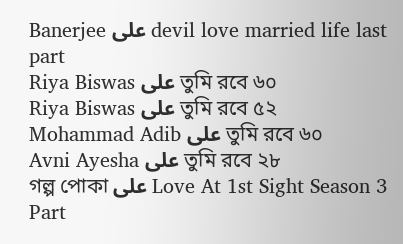Banerjee على devil love married life last part
Riya Biswas على তুমি রবে ৬০
Riya Biswas على তুমি রবে ৫২
Mohammad Adib على তুমি রবে ৬০
Avni Ayesha على তুমি রবে ২৮
গল্প পোকা على Love At 1st Sight Season 3 Part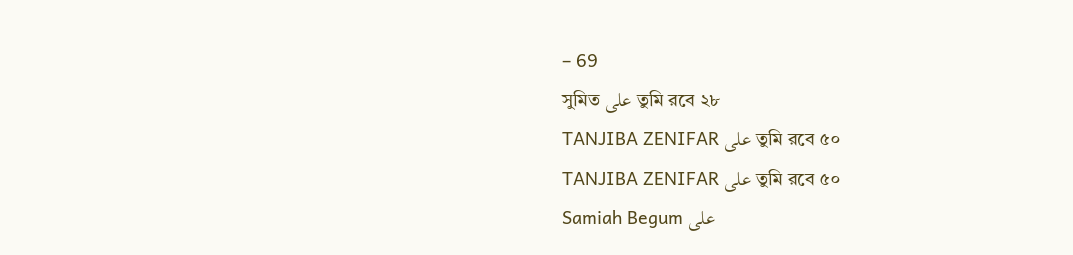– 69
সুমিত على তুমি রবে ২৮
TANJIBA ZENIFAR على তুমি রবে ৫০
TANJIBA ZENIFAR على তুমি রবে ৫০
Samiah Begum على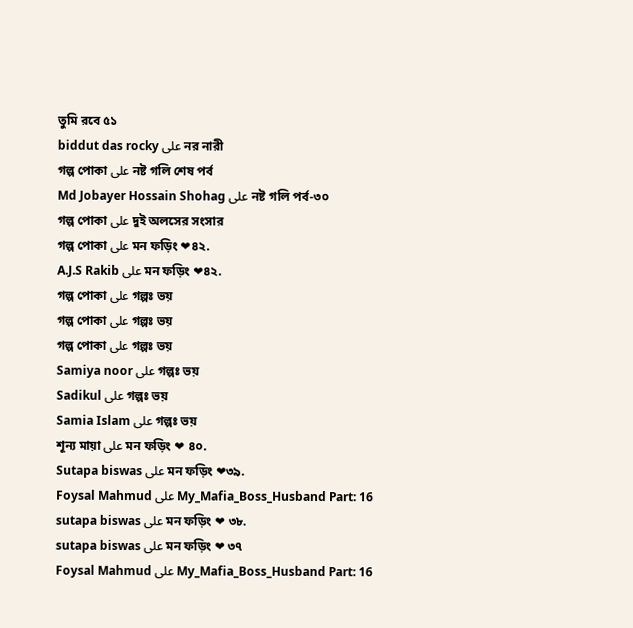তুমি রবে ৫১
biddut das rocky على নর নারী
গল্প পোকা على নষ্ট গলি শেষ পর্ব
Md Jobayer Hossain Shohag على নষ্ট গলি পর্ব-৩০
গল্প পোকা على দুই অলসের সংসার
গল্প পোকা على মন ফড়িং ❤৪২.
A.J.S Rakib على মন ফড়িং ❤৪২.
গল্প পোকা على গল্পঃ ভয়
গল্প পোকা على গল্পঃ ভয়
গল্প পোকা على গল্পঃ ভয়
Samiya noor على গল্পঃ ভয়
Sadikul على গল্পঃ ভয়
Samia Islam على গল্পঃ ভয়
শূন্য মায়া على মন ফড়িং ❤ ৪০.
Sutapa biswas على মন ফড়িং ❤৩৯.
Foysal Mahmud على My_Mafia_Boss_Husband Part: 16
sutapa biswas على মন ফড়িং ❤ ৩৮.
sutapa biswas على মন ফড়িং ❤ ৩৭
Foysal Mahmud على My_Mafia_Boss_Husband Part: 16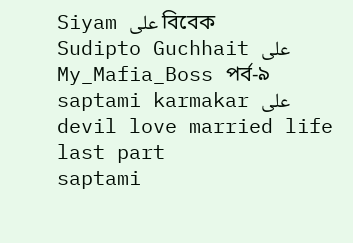Siyam على বিবেক
Sudipto Guchhait على My_Mafia_Boss পর্ব-৯
saptami karmakar على devil love married life last part
saptami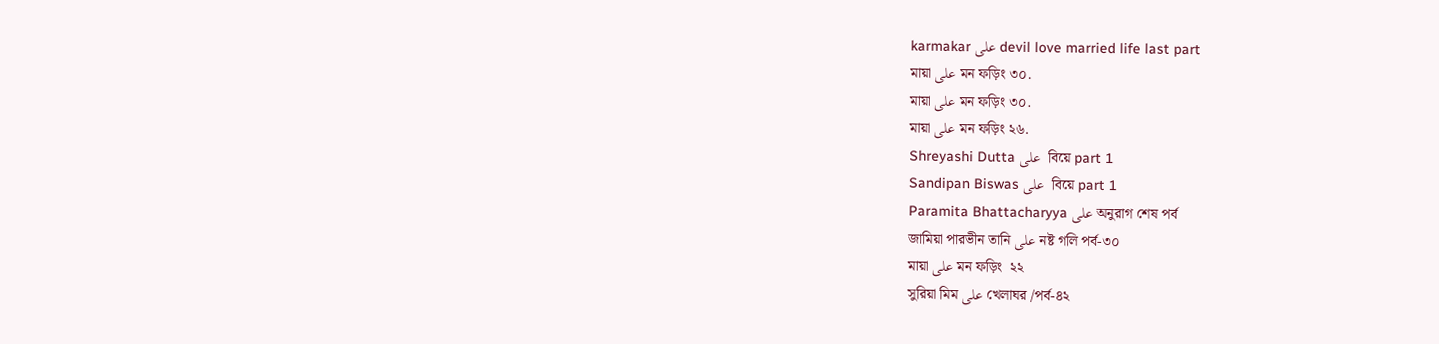karmakar على devil love married life last part
মায়া على মন ফড়িং ৩০.
মায়া على মন ফড়িং ৩০.
মায়া على মন ফড়িং ২৬.
Shreyashi Dutta على  বিয়ে part 1
Sandipan Biswas على  বিয়ে part 1
Paramita Bhattacharyya على অনুরাগ শেষ পর্ব
জামিয়া পারভীন তানি على নষ্ট গলি পর্ব-৩০
মায়া على মন ফড়িং  ২২
সুরিয়া মিম على খেলাঘর /পর্ব-৪২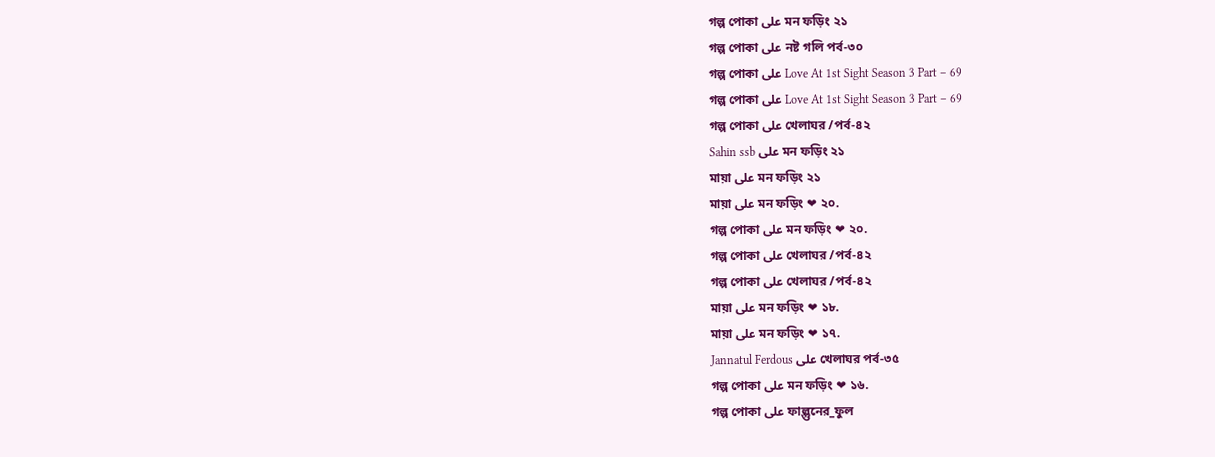গল্প পোকা على মন ফড়িং ২১
গল্প পোকা على নষ্ট গলি পর্ব-৩০
গল্প পোকা على Love At 1st Sight Season 3 Part – 69
গল্প পোকা على Love At 1st Sight Season 3 Part – 69
গল্প পোকা على খেলাঘর /পর্ব-৪২
Sahin ssb على মন ফড়িং ২১
মায়া على মন ফড়িং ২১
মায়া على মন ফড়িং ❤ ২০.
গল্প পোকা على মন ফড়িং ❤ ২০.
গল্প পোকা على খেলাঘর /পর্ব-৪২
গল্প পোকা على খেলাঘর /পর্ব-৪২
মায়া على মন ফড়িং ❤ ১৮.
মায়া على মন ফড়িং ❤ ১৭.
Jannatul Ferdous على খেলাঘর পর্ব-৩৫
গল্প পোকা على মন ফড়িং ❤ ১৬.
গল্প পোকা على ফাল্গুনের_ফুল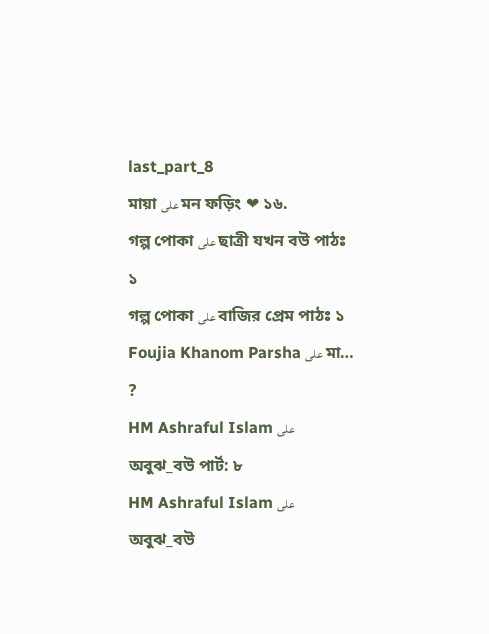last_part_8
মায়া على মন ফড়িং ❤ ১৬.
গল্প পোকা على ছাত্রী যখন বউ পাঠঃ ১
গল্প পোকা على বাজির প্রেম পাঠঃ ১
Foujia Khanom Parsha على মা… ?
HM Ashraful Islam على অবুঝ_বউ পার্ট: ৮
HM Ashraful Islam على অবুঝ_বউ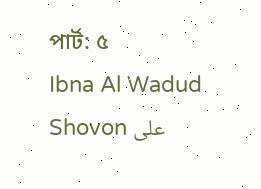পার্ট: ৫
Ibna Al Wadud Shovon على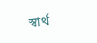স্বার্থ